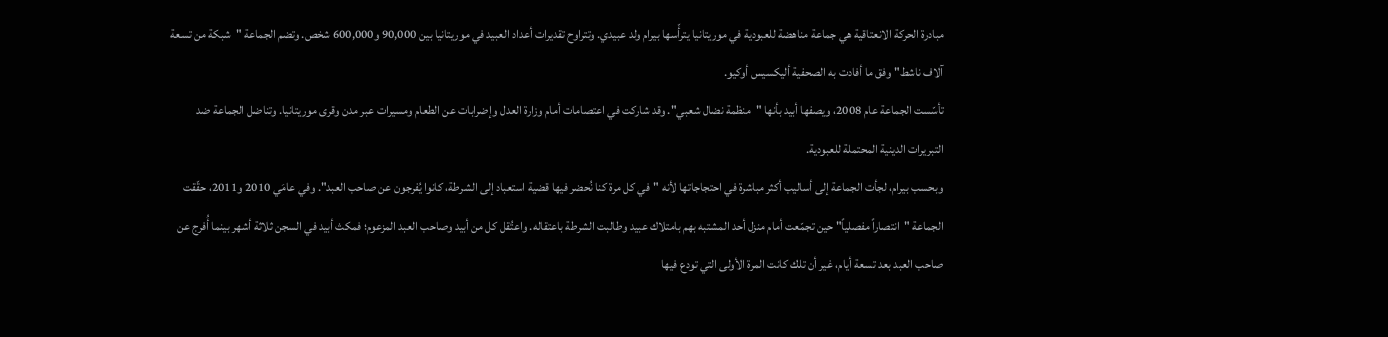مبادرة الحركة الانعتاقية هي جماعة مناهضة للعبودية في موريتانيا يترأّسها بيرام ولد عبيدي. وتتراوح تقديرات أعداد العبيد في موريتانيا بين 90,000 و600,000 شخص. وتضم الجماعة "شبكة من تسعة آلاف ناشط" وفق ما أفادت به الصحفية أليكسيس أوكيو.
تأسّست الجماعة عام 2008، ويصفها أبيد بأنها "منظمة نضال شعبي". وقد شاركت في اعتصامات أمام وزارة العدل وإضرابات عن الطعام ومسيرات عبر مدن وقرى موريتانيا. وتناضل الجماعة ضد التبريرات الدينية المحتملة للعبودية.
وبحسب بيرام، لجأت الجماعة إلى أساليب أكثر مباشرة في احتجاجاتها لأنه "في كل مرة كنا نُحضر فيها قضية استعباد إلى الشرطة، كانوا يُفرجون عن صاحب العبد". وفي عامَي 2010 و2011، حقّقت الجماعة "انتصاراً مفصلياً" حين تجمّعت أمام منزل أحد المشتبه بهم بامتلاك عبيد وطالبت الشرطة باعتقاله. واعتُقل كل من أبيد وصاحب العبد المزعوم؛ فمكث أبيد في السجن ثلاثة أشهر بينما أُفرج عن صاحب العبد بعد تسعة أيام، غير أن تلك كانت المرة الأولى التي تودع فيها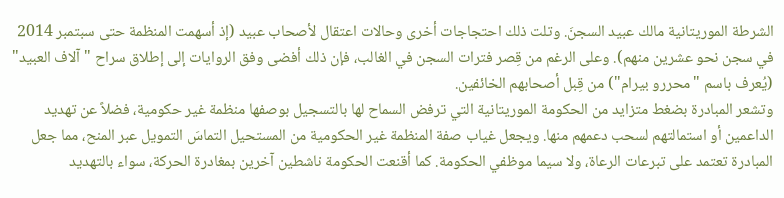الشرطة الموريتانية مالك عبيد السجنَ. وتلت ذلك احتجاجات أخرى وحالات اعتقال لأصحاب عبيد (إذ أسهمت المنظمة حتى سبتمبر 2014 في سجن نحو عشرين منهم). وعلى الرغم من قِصر فترات السجن في الغالب، فإن ذلك أفضى وفق الروايات إلى إطلاق سراح "آلاف العبيد" (يُعرف باسم "محررو بيرام") من قِبل أصحابهم الخائفين.
وتشعر المبادرة بضغط متزايد من الحكومة الموريتانية التي ترفض السماح لها بالتسجيل بوصفها منظمة غير حكومية، فضلاً عن تهديد الداعمين أو استمالتهم لسحب دعمهم منها. ويجعل غياب صفة المنظمة غير الحكومية من المستحيل التماسَ التمويل عبر المنح، مما جعل المبادرة تعتمد على تبرعات الرعاة، ولا سيما موظفي الحكومة. كما أقنعت الحكومة ناشطين آخرين بمغادرة الحركة، سواء بالتهديد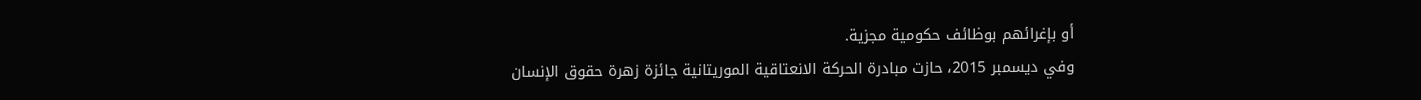أو بإغرائهم بوظائف حكومية مجزية.
وفي ديسمبر 2015، حازت مبادرة الحركة الانعتاقية الموريتانية جائزة زهرة حقوق الإنسان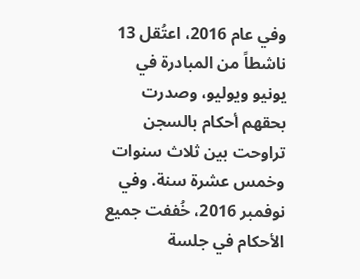وفي عام 2016، اعتُقل 13 ناشطاً من المبادرة في يونيو ويوليو، وصدرت بحقهم أحكام بالسجن تراوحت بين ثلاث سنوات وخمس عشرة سنة. وفي نوفمبر 2016، خُففت جميع الأحكام في جلسة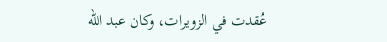عُقدت في الزويرات، وكان عبد الله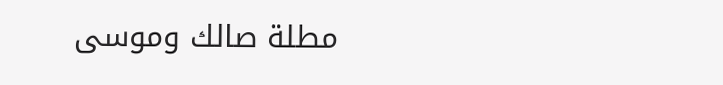مطلة صالك وموسى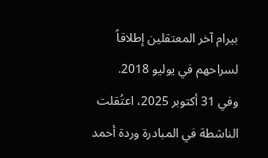بيرام آخر المعتقلين إطلاقاً لسراحهم في يوليو 2018.
وفي 31 أكتوبر 2025، اعتُقلت الناشطة في المبادرة وردة أحمد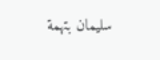سليمان بتهمة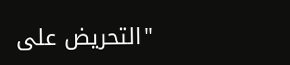"التحريض على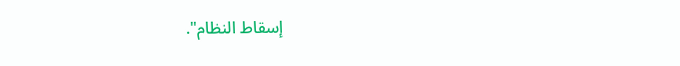إسقاط النظام".